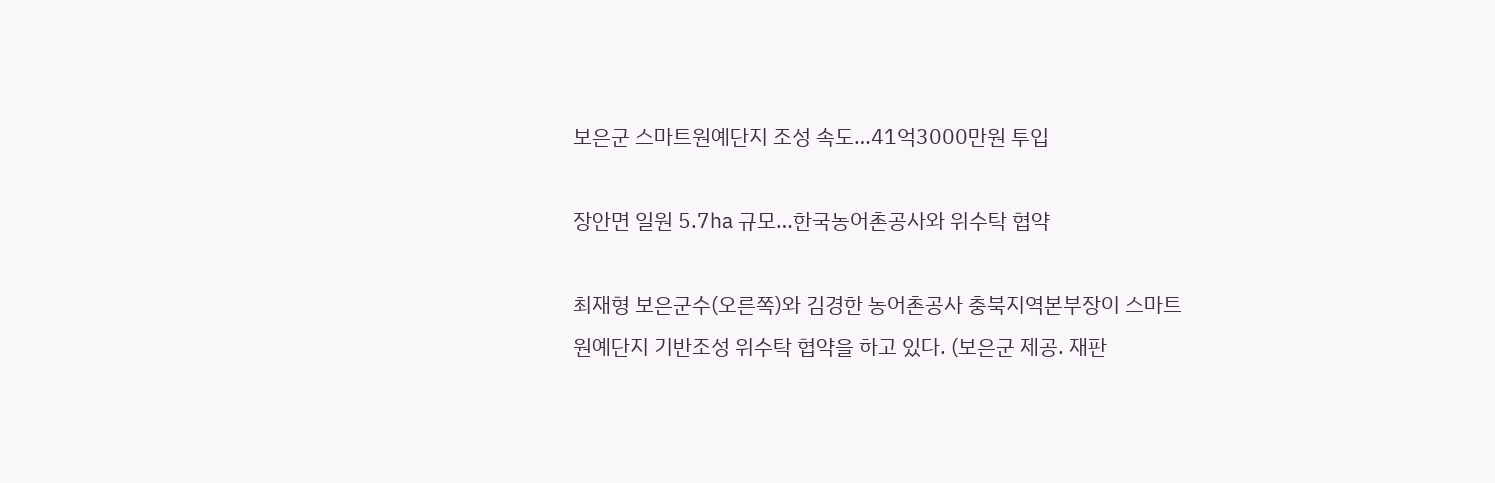보은군 스마트원예단지 조성 속도…41억3000만원 투입

장안면 일원 5.7㏊ 규모…한국농어촌공사와 위수탁 협약

최재형 보은군수(오른쪽)와 김경한 농어촌공사 충북지역본부장이 스마트원예단지 기반조성 위수탁 협약을 하고 있다. (보은군 제공. 재판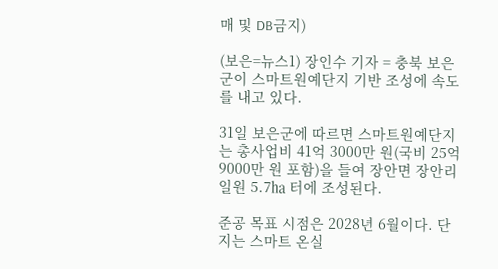매 및 DB금지)

(보은=뉴스1) 장인수 기자 = 충북 보은군이 스마트원예단지 기반 조성에 속도를 내고 있다.

31일 보은군에 따르면 스마트원예단지는 총사업비 41억 3000만 원(국비 25억 9000만 원 포함)을 들여 장안면 장안리 일원 5.7㏊ 터에 조성된다.

준공 목표 시점은 2028년 6월이다. 단지는 스마트 온실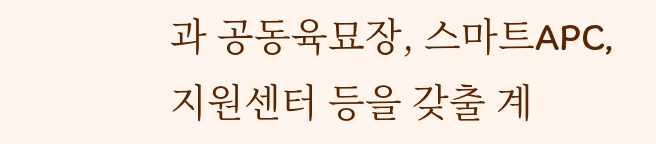과 공동육묘장, 스마트APC, 지원센터 등을 갖출 계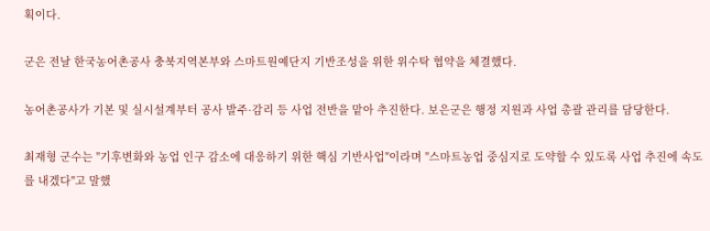획이다.

군은 전날 한국농어촌공사 충북지역본부와 스마트원예단지 기반조성을 위한 위수탁 협약을 체결했다.

농어촌공사가 기본 및 실시설계부터 공사 발주·감리 등 사업 전반을 맡아 추진한다. 보은군은 행정 지원과 사업 총괄 관리를 담당한다.

최재형 군수는 "기후변화와 농업 인구 감소에 대응하기 위한 핵심 기반사업"이라며 "스마트농업 중심지로 도약할 수 있도록 사업 추진에 속도를 내겠다"고 말했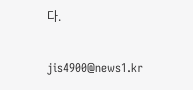다.

jis4900@news1.kr